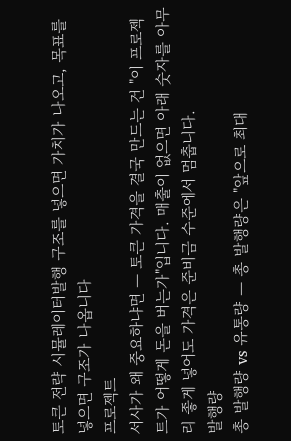토큰 전략 시뮬레이터발행 구조를 넣으면 가치가 나오고, 목표를 넣으면 구조가 나옵니다
프로젝트
서사가 왜 중요하냐면 — 토큰 가격을 결국 만드는 건 "이 프로젝트가 어떻게 돈을 버는가"입니다. 매출이 없으면 아래 숫자를 아무리 좋게 넣어도 가격은 준비금 수준에서 멈춥니다.
발행량
총 발행량 vs 유통량 — 총 발행량은 "앞으로 최대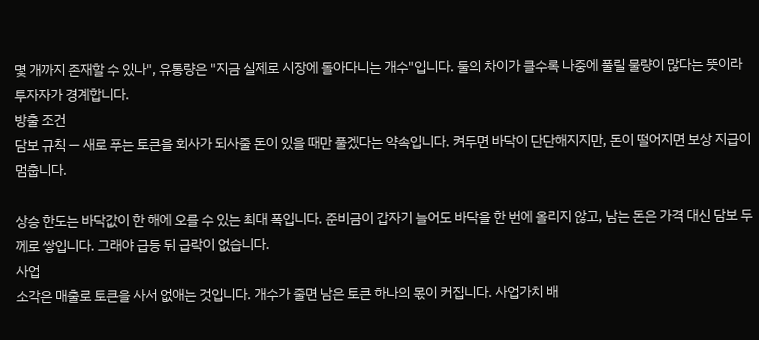몇 개까지 존재할 수 있나", 유통량은 "지금 실제로 시장에 돌아다니는 개수"입니다. 둘의 차이가 클수록 나중에 풀릴 물량이 많다는 뜻이라 투자자가 경계합니다.
방출 조건
담보 규칙 — 새로 푸는 토큰을 회사가 되사줄 돈이 있을 때만 풀겠다는 약속입니다. 켜두면 바닥이 단단해지지만, 돈이 떨어지면 보상 지급이 멈춥니다.

상승 한도는 바닥값이 한 해에 오를 수 있는 최대 폭입니다. 준비금이 갑자기 늘어도 바닥을 한 번에 올리지 않고, 남는 돈은 가격 대신 담보 두께로 쌓입니다. 그래야 급등 뒤 급락이 없습니다.
사업
소각은 매출로 토큰을 사서 없애는 것입니다. 개수가 줄면 남은 토큰 하나의 몫이 커집니다. 사업가치 배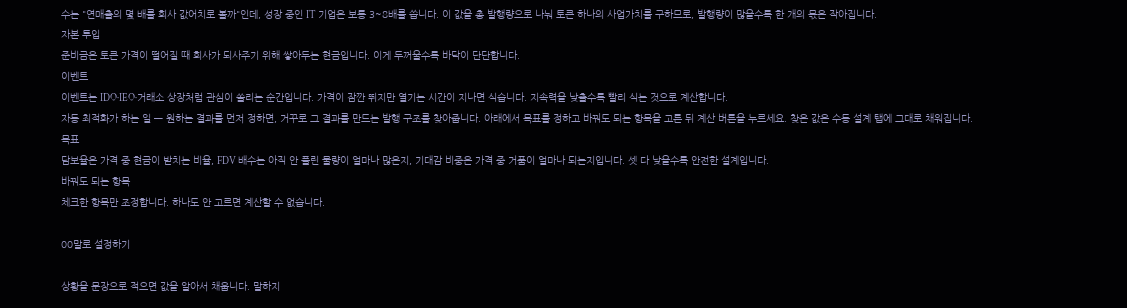수는 "연매출의 몇 배를 회사 값어치로 볼까"인데, 성장 중인 IT 기업은 보통 3~8배를 씁니다. 이 값을 총 발행량으로 나눠 토큰 하나의 사업가치를 구하므로, 발행량이 많을수록 한 개의 몫은 작아집니다.
자본 투입
준비금은 토큰 가격이 떨어질 때 회사가 되사주기 위해 쌓아두는 현금입니다. 이게 두꺼울수록 바닥이 단단합니다.
이벤트
이벤트는 IDO·IEO·거래소 상장처럼 관심이 쏠리는 순간입니다. 가격이 잠깐 뛰지만 열기는 시간이 지나면 식습니다. 지속력을 낮출수록 빨리 식는 것으로 계산합니다.
자동 최적화가 하는 일 — 원하는 결과를 먼저 정하면, 거꾸로 그 결과를 만드는 발행 구조를 찾아줍니다. 아래에서 목표를 정하고 바꿔도 되는 항목을 고른 뒤 계산 버튼을 누르세요. 찾은 값은 수동 설계 탭에 그대로 채워집니다.
목표
담보율은 가격 중 현금이 받치는 비율, FDV 배수는 아직 안 풀린 물량이 얼마나 많은지, 기대감 비중은 가격 중 거품이 얼마나 되는지입니다. 셋 다 낮을수록 안전한 설계입니다.
바꿔도 되는 항목
체크한 항목만 조정합니다. 하나도 안 고르면 계산할 수 없습니다.

00말로 설정하기

상황을 문장으로 적으면 값을 알아서 채웁니다. 말하지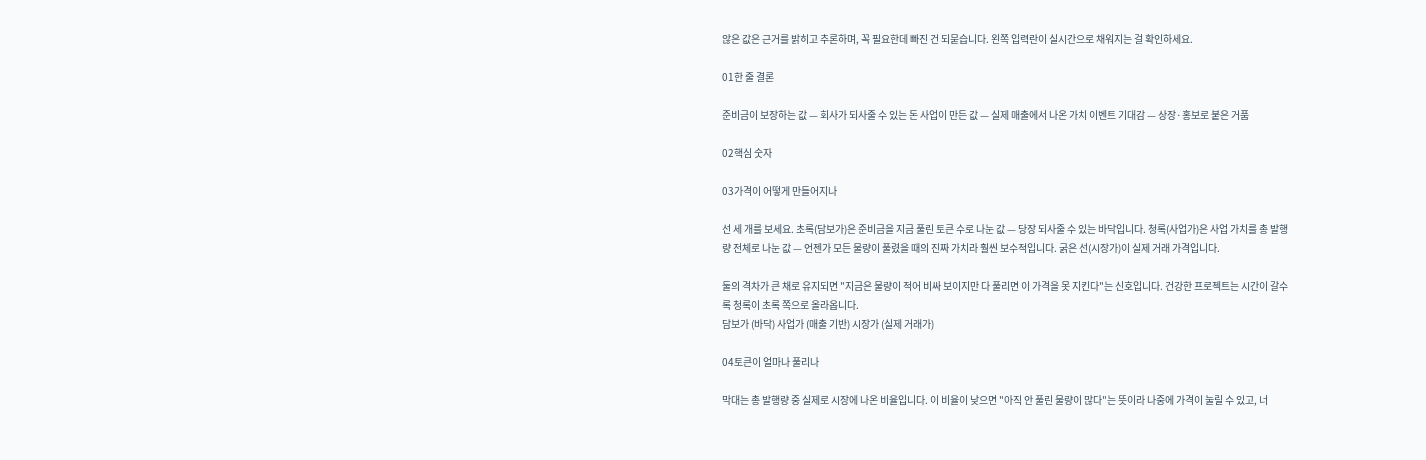않은 값은 근거를 밝히고 추론하며, 꼭 필요한데 빠진 건 되묻습니다. 왼쪽 입력란이 실시간으로 채워지는 걸 확인하세요.

01한 줄 결론

준비금이 보장하는 값 — 회사가 되사줄 수 있는 돈 사업이 만든 값 — 실제 매출에서 나온 가치 이벤트 기대감 — 상장·홍보로 붙은 거품

02핵심 숫자

03가격이 어떻게 만들어지나

선 세 개를 보세요. 초록(담보가)은 준비금을 지금 풀린 토큰 수로 나눈 값 — 당장 되사줄 수 있는 바닥입니다. 청록(사업가)은 사업 가치를 총 발행량 전체로 나눈 값 — 언젠가 모든 물량이 풀렸을 때의 진짜 가치라 훨씬 보수적입니다. 굵은 선(시장가)이 실제 거래 가격입니다.

둘의 격차가 큰 채로 유지되면 "지금은 물량이 적어 비싸 보이지만 다 풀리면 이 가격을 못 지킨다"는 신호입니다. 건강한 프로젝트는 시간이 갈수록 청록이 초록 쪽으로 올라옵니다.
담보가 (바닥) 사업가 (매출 기반) 시장가 (실제 거래가)

04토큰이 얼마나 풀리나

막대는 총 발행량 중 실제로 시장에 나온 비율입니다. 이 비율이 낮으면 "아직 안 풀린 물량이 많다"는 뜻이라 나중에 가격이 눌릴 수 있고, 너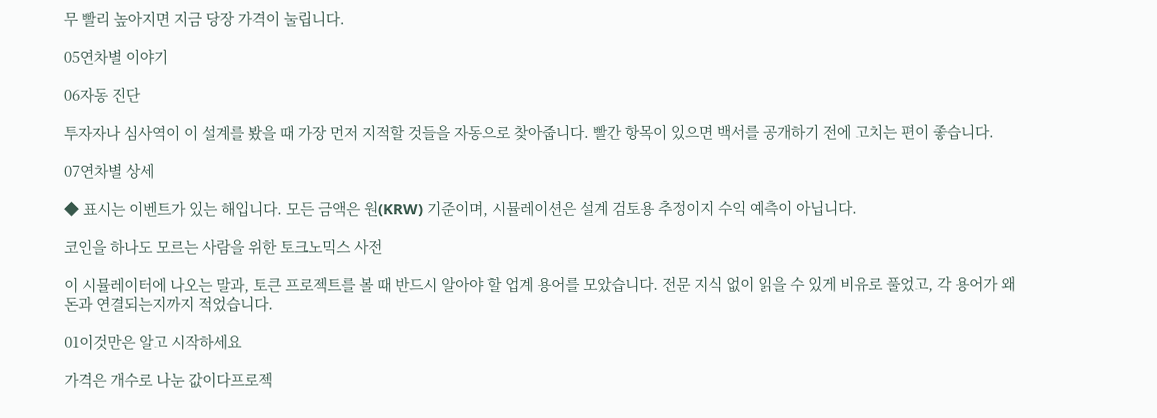무 빨리 높아지면 지금 당장 가격이 눌립니다.

05연차별 이야기

06자동 진단

투자자나 심사역이 이 설계를 봤을 때 가장 먼저 지적할 것들을 자동으로 찾아줍니다. 빨간 항목이 있으면 백서를 공개하기 전에 고치는 편이 좋습니다.

07연차별 상세

◆ 표시는 이벤트가 있는 해입니다. 모든 금액은 원(KRW) 기준이며, 시뮬레이션은 설계 검토용 추정이지 수익 예측이 아닙니다.

코인을 하나도 모르는 사람을 위한 토크노믹스 사전

이 시뮬레이터에 나오는 말과, 토큰 프로젝트를 볼 때 반드시 알아야 할 업계 용어를 모았습니다. 전문 지식 없이 읽을 수 있게 비유로 풀었고, 각 용어가 왜 돈과 연결되는지까지 적었습니다.

01이것만은 알고 시작하세요

가격은 개수로 나눈 값이다프로젝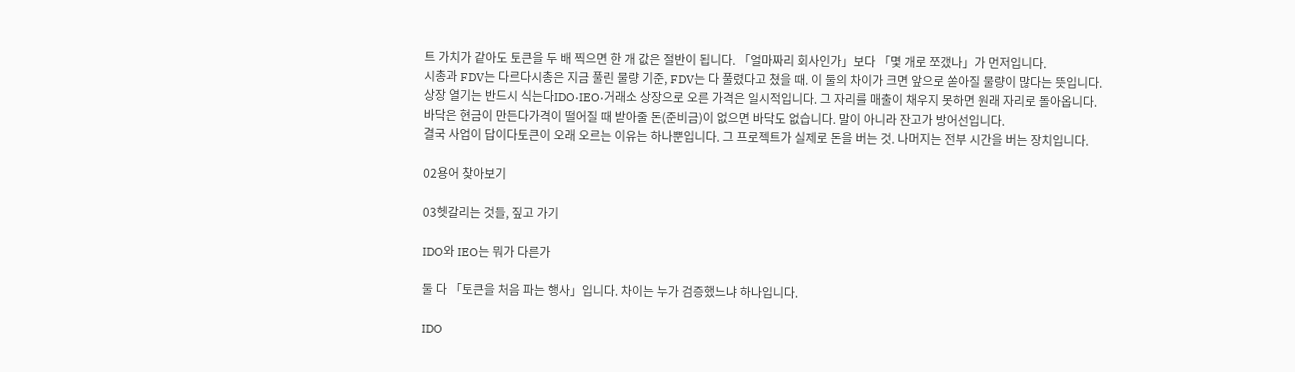트 가치가 같아도 토큰을 두 배 찍으면 한 개 값은 절반이 됩니다. 「얼마짜리 회사인가」보다 「몇 개로 쪼갰나」가 먼저입니다.
시총과 FDV는 다르다시총은 지금 풀린 물량 기준, FDV는 다 풀렸다고 쳤을 때. 이 둘의 차이가 크면 앞으로 쏟아질 물량이 많다는 뜻입니다.
상장 열기는 반드시 식는다IDO·IEO·거래소 상장으로 오른 가격은 일시적입니다. 그 자리를 매출이 채우지 못하면 원래 자리로 돌아옵니다.
바닥은 현금이 만든다가격이 떨어질 때 받아줄 돈(준비금)이 없으면 바닥도 없습니다. 말이 아니라 잔고가 방어선입니다.
결국 사업이 답이다토큰이 오래 오르는 이유는 하나뿐입니다. 그 프로젝트가 실제로 돈을 버는 것. 나머지는 전부 시간을 버는 장치입니다.

02용어 찾아보기

03헷갈리는 것들, 짚고 가기

IDO와 IEO는 뭐가 다른가

둘 다 「토큰을 처음 파는 행사」입니다. 차이는 누가 검증했느냐 하나입니다.

IDO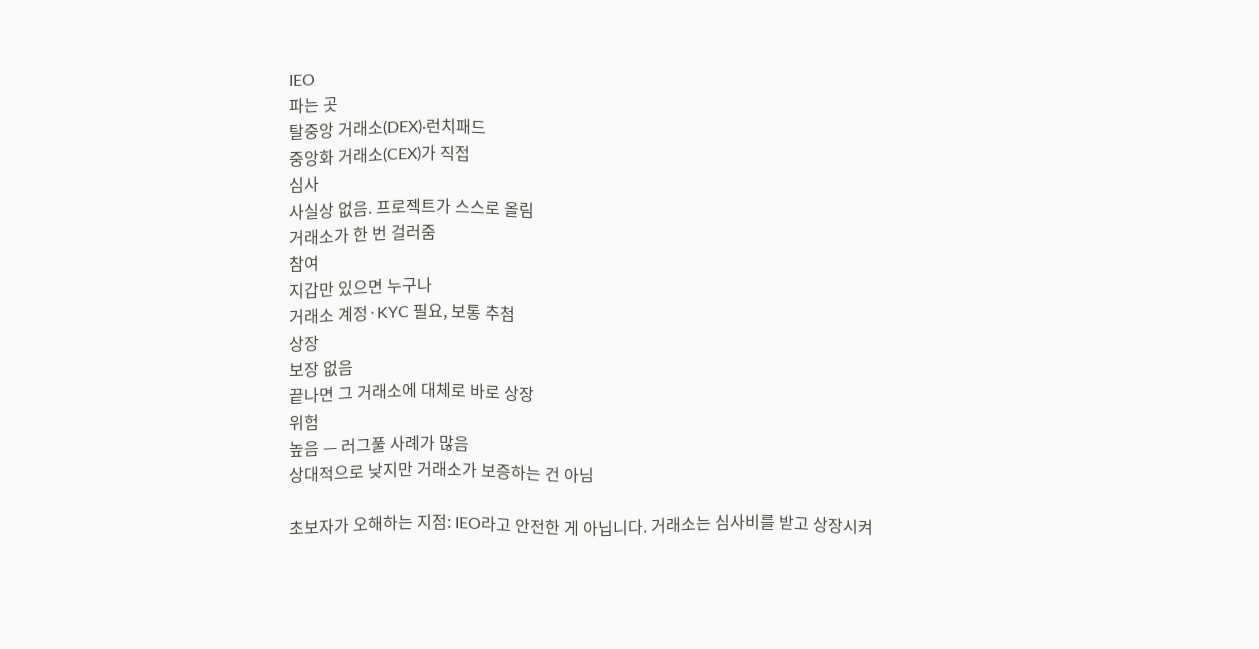IEO
파는 곳
탈중앙 거래소(DEX)·런치패드
중앙화 거래소(CEX)가 직접
심사
사실상 없음. 프로젝트가 스스로 올림
거래소가 한 번 걸러줌
참여
지갑만 있으면 누구나
거래소 계정·KYC 필요, 보통 추첨
상장
보장 없음
끝나면 그 거래소에 대체로 바로 상장
위험
높음 — 러그풀 사례가 많음
상대적으로 낮지만 거래소가 보증하는 건 아님

초보자가 오해하는 지점: IEO라고 안전한 게 아닙니다. 거래소는 심사비를 받고 상장시켜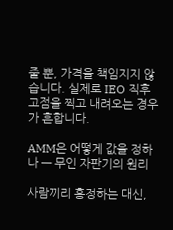줄 뿐, 가격을 책임지지 않습니다. 실제로 IEO 직후 고점을 찍고 내려오는 경우가 흔합니다.

AMM은 어떻게 값을 정하나 — 무인 자판기의 원리

사람끼리 흥정하는 대신,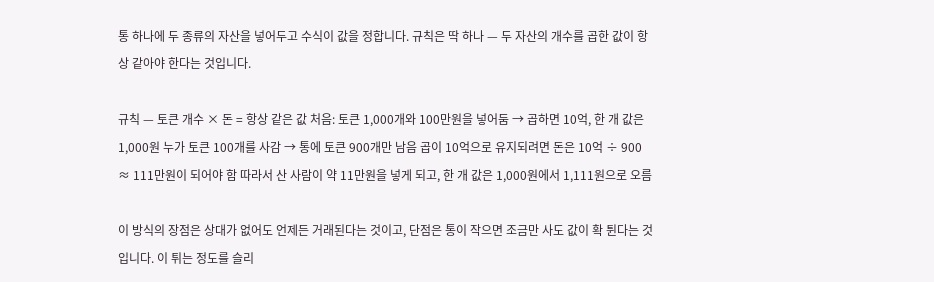통 하나에 두 종류의 자산을 넣어두고 수식이 값을 정합니다. 규칙은 딱 하나 — 두 자산의 개수를 곱한 값이 항상 같아야 한다는 것입니다.

규칙 — 토큰 개수 × 돈 = 항상 같은 값 처음: 토큰 1,000개와 100만원을 넣어둠 → 곱하면 10억, 한 개 값은 1,000원 누가 토큰 100개를 사감 → 통에 토큰 900개만 남음 곱이 10억으로 유지되려면 돈은 10억 ÷ 900 ≈ 111만원이 되어야 함 따라서 산 사람이 약 11만원을 넣게 되고, 한 개 값은 1,000원에서 1,111원으로 오름

이 방식의 장점은 상대가 없어도 언제든 거래된다는 것이고, 단점은 통이 작으면 조금만 사도 값이 확 튄다는 것입니다. 이 튀는 정도를 슬리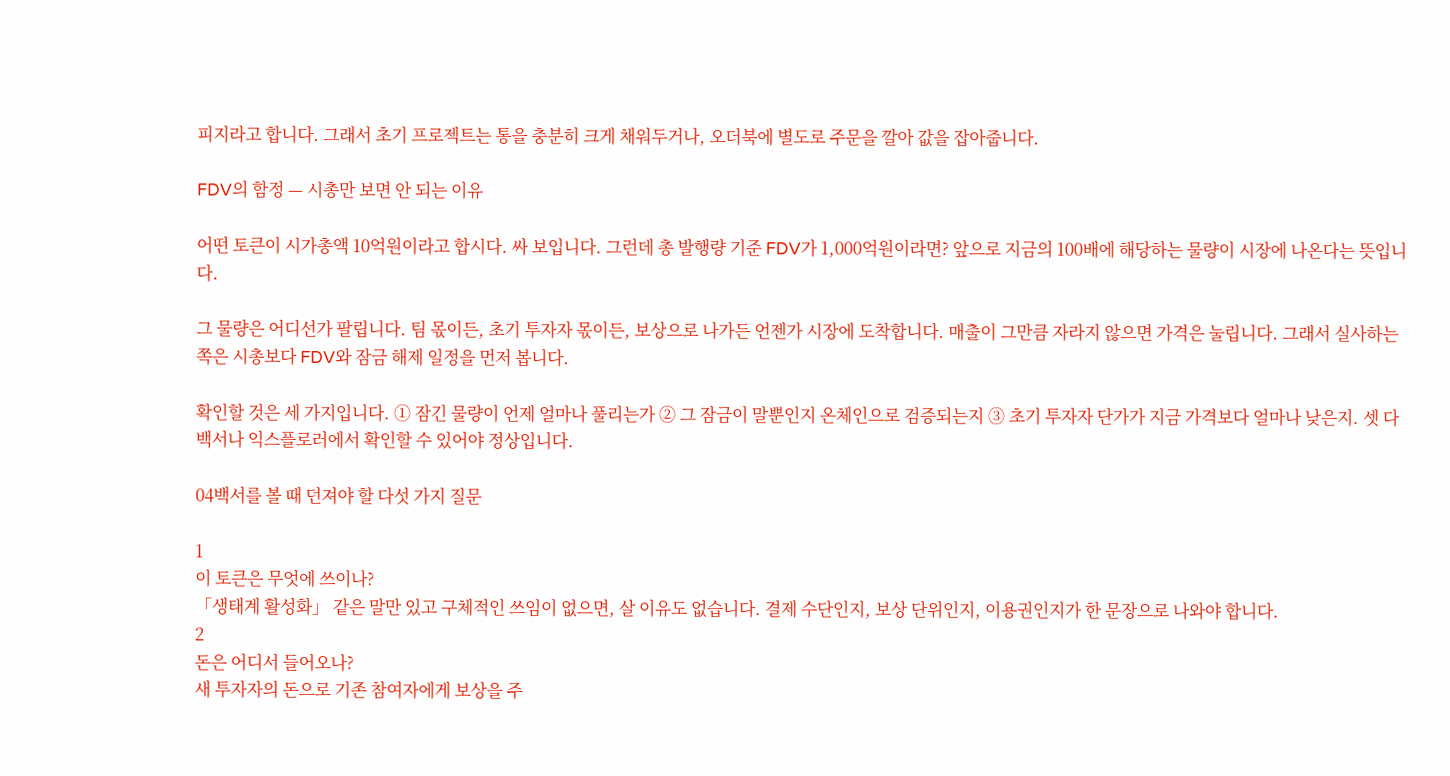피지라고 합니다. 그래서 초기 프로젝트는 통을 충분히 크게 채워두거나, 오더북에 별도로 주문을 깔아 값을 잡아줍니다.

FDV의 함정 — 시총만 보면 안 되는 이유

어떤 토큰이 시가총액 10억원이라고 합시다. 싸 보입니다. 그런데 총 발행량 기준 FDV가 1,000억원이라면? 앞으로 지금의 100배에 해당하는 물량이 시장에 나온다는 뜻입니다.

그 물량은 어디선가 팔립니다. 팀 몫이든, 초기 투자자 몫이든, 보상으로 나가든 언젠가 시장에 도착합니다. 매출이 그만큼 자라지 않으면 가격은 눌립니다. 그래서 실사하는 쪽은 시총보다 FDV와 잠금 해제 일정을 먼저 봅니다.

확인할 것은 세 가지입니다. ① 잠긴 물량이 언제 얼마나 풀리는가 ② 그 잠금이 말뿐인지 온체인으로 검증되는지 ③ 초기 투자자 단가가 지금 가격보다 얼마나 낮은지. 셋 다 백서나 익스플로러에서 확인할 수 있어야 정상입니다.

04백서를 볼 때 던져야 할 다섯 가지 질문

1
이 토큰은 무엇에 쓰이나?
「생태계 활성화」 같은 말만 있고 구체적인 쓰임이 없으면, 살 이유도 없습니다. 결제 수단인지, 보상 단위인지, 이용권인지가 한 문장으로 나와야 합니다.
2
돈은 어디서 들어오나?
새 투자자의 돈으로 기존 참여자에게 보상을 주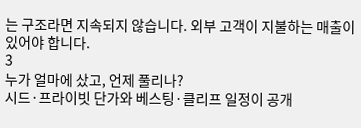는 구조라면 지속되지 않습니다. 외부 고객이 지불하는 매출이 있어야 합니다.
3
누가 얼마에 샀고, 언제 풀리나?
시드·프라이빗 단가와 베스팅·클리프 일정이 공개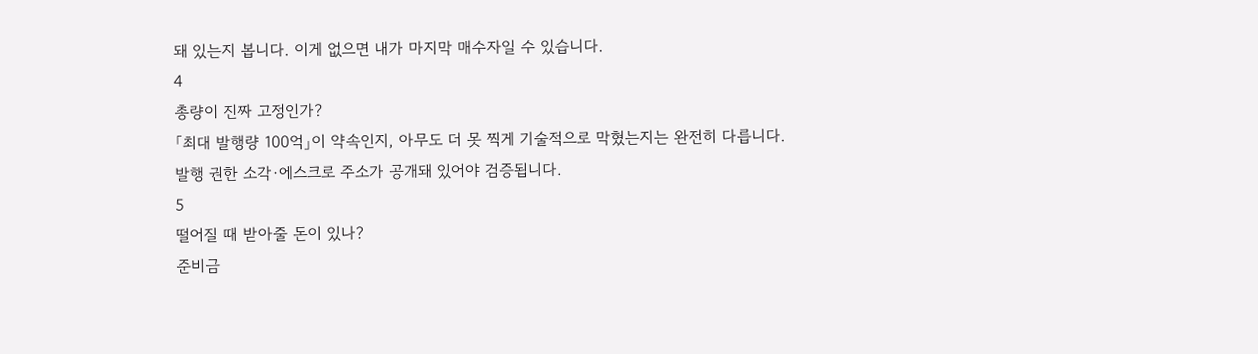돼 있는지 봅니다. 이게 없으면 내가 마지막 매수자일 수 있습니다.
4
총량이 진짜 고정인가?
「최대 발행량 100억」이 약속인지, 아무도 더 못 찍게 기술적으로 막혔는지는 완전히 다릅니다. 발행 권한 소각·에스크로 주소가 공개돼 있어야 검증됩니다.
5
떨어질 때 받아줄 돈이 있나?
준비금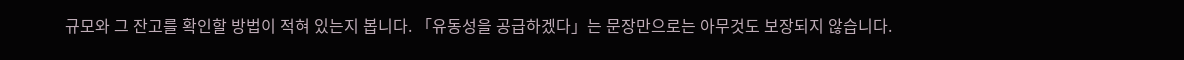규모와 그 잔고를 확인할 방법이 적혀 있는지 봅니다. 「유동성을 공급하겠다」는 문장만으로는 아무것도 보장되지 않습니다.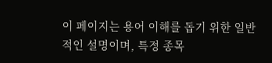이 페이지는 용어 이해를 돕기 위한 일반적인 설명이며, 특정 종목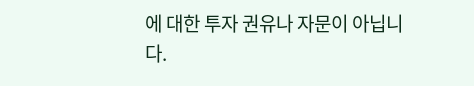에 대한 투자 권유나 자문이 아닙니다.